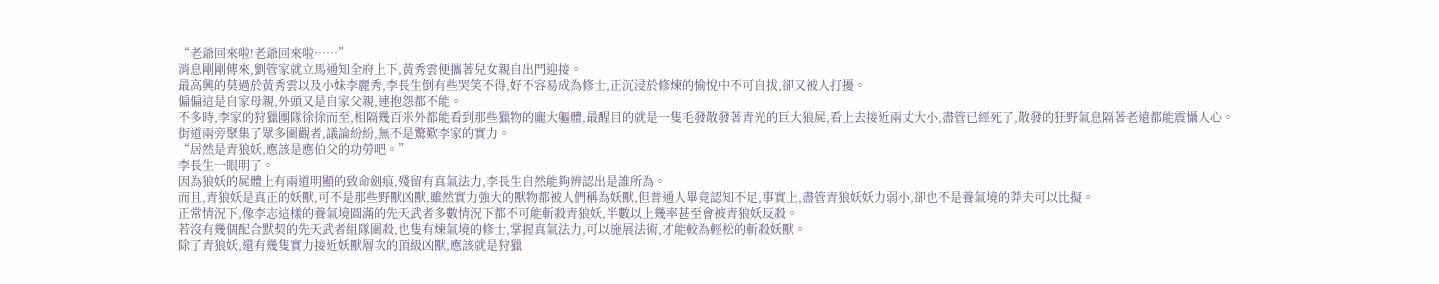“老爺回來啦!老爺回來啦……”
消息剛剛傳來,劉管家就立馬通知全府上下,黃秀雲便攜著兒女親自出門迎接。
最高興的莫過於黃秀雲以及小妹李麗秀,李長生倒有些哭笑不得,好不容易成為修士,正沉浸於修煉的愉悅中不可自拔,卻又被人打擾。
偏偏這是自家母親,外頭又是自家父親,連抱怨都不能。
不多時,李家的狩獵團隊徐徐而至,相隔幾百米外都能看到那些獵物的龐大軀體,最醒目的就是一隻毛發散發著青光的巨大狼屍,看上去接近兩丈大小,盡管已經死了,散發的狂野氣息隔著老遠都能震懾人心。
街道兩旁聚集了眾多圍觀者,議論紛紛,無不是驚歎李家的實力。
“居然是青狼妖,應該是應伯父的功勞吧。”
李長生一眼明了。
因為狼妖的屍體上有兩道明顯的致命劍痕,殘留有真氣法力,李長生自然能夠辨認出是誰所為。
而且,青狼妖是真正的妖獸,可不是那些野獸凶獸,雖然實力強大的獸物都被人們稱為妖獸,但普通人畢竟認知不足,事實上,盡管青狼妖妖力弱小,卻也不是養氣境的莽夫可以比擬。
正常情況下,像李志這樣的養氣境圓滿的先天武者多數情況下都不可能斬殺青狼妖,半數以上幾率甚至會被青狼妖反殺。
若沒有幾個配合默契的先天武者組隊圍殺,也隻有煉氣境的修士,掌握真氣法力,可以施展法術,才能較為輕松的斬殺妖獸。
除了青狼妖,還有幾隻實力接近妖獸層次的頂級凶獸,應該就是狩獵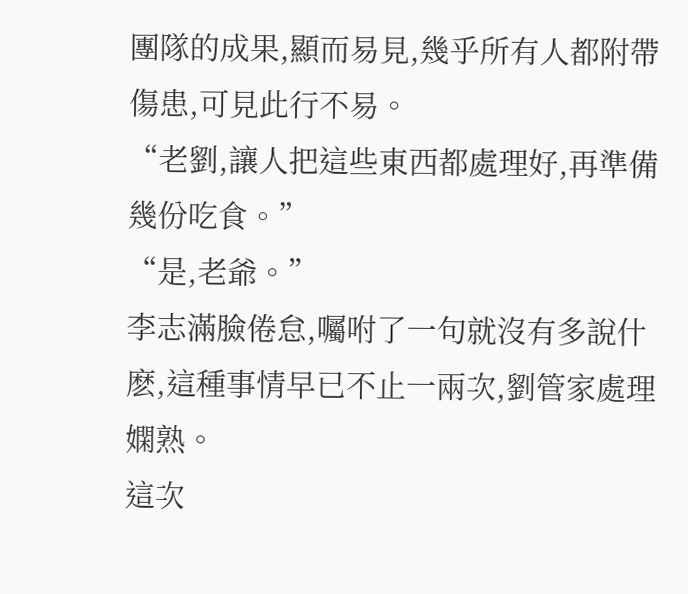團隊的成果,顯而易見,幾乎所有人都附帶傷患,可見此行不易。
“老劉,讓人把這些東西都處理好,再準備幾份吃食。”
“是,老爺。”
李志滿臉倦怠,囑咐了一句就沒有多說什麽,這種事情早已不止一兩次,劉管家處理嫻熟。
這次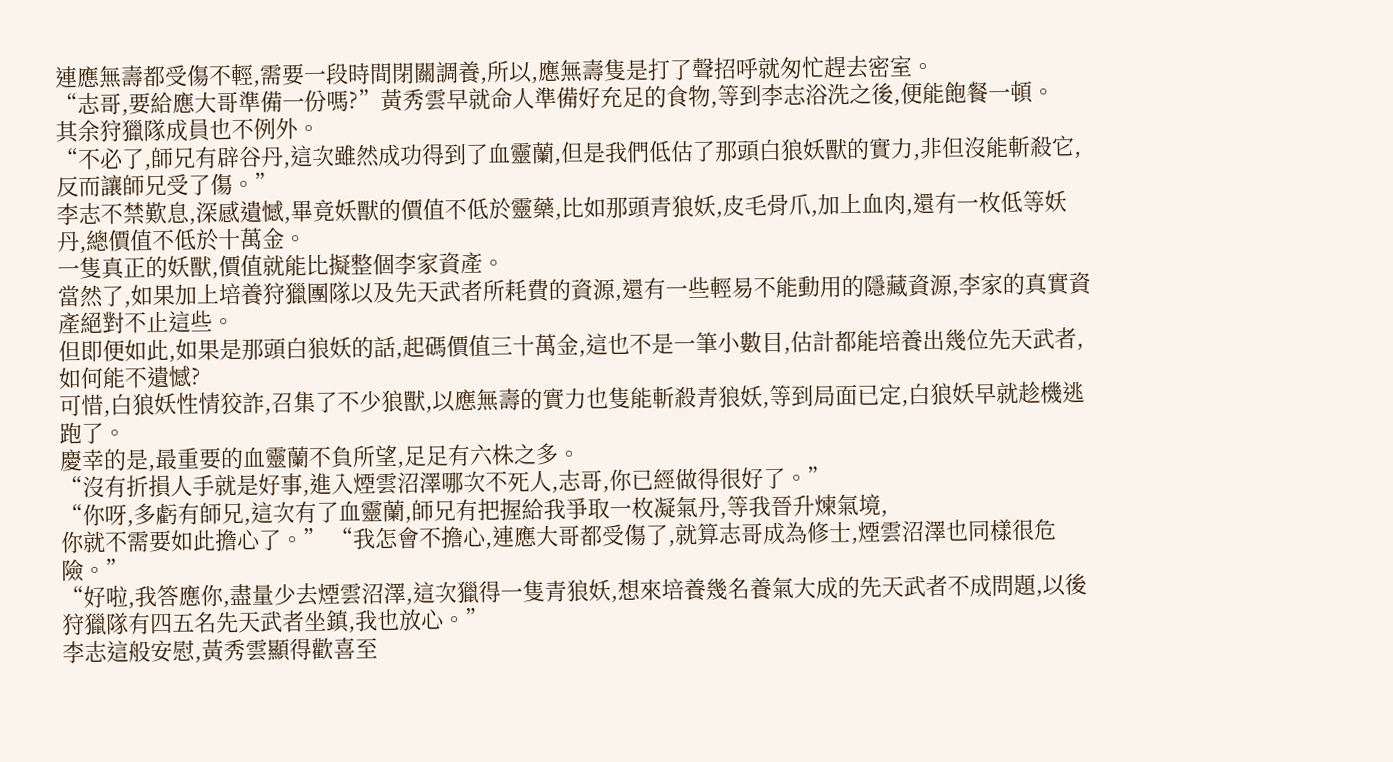連應無壽都受傷不輕,需要一段時間閉關調養,所以,應無壽隻是打了聲招呼就匆忙趕去密室。
“志哥,要給應大哥準備一份嗎?”黃秀雲早就命人準備好充足的食物,等到李志浴洗之後,便能飽餐一頓。
其余狩獵隊成員也不例外。
“不必了,師兄有辟谷丹,這次雖然成功得到了血靈蘭,但是我們低估了那頭白狼妖獸的實力,非但沒能斬殺它,反而讓師兄受了傷。”
李志不禁歎息,深感遺憾,畢竟妖獸的價值不低於靈藥,比如那頭青狼妖,皮毛骨爪,加上血肉,還有一枚低等妖丹,總價值不低於十萬金。
一隻真正的妖獸,價值就能比擬整個李家資產。
當然了,如果加上培養狩獵團隊以及先天武者所耗費的資源,還有一些輕易不能動用的隱藏資源,李家的真實資產絕對不止這些。
但即便如此,如果是那頭白狼妖的話,起碼價值三十萬金,這也不是一筆小數目,估計都能培養出幾位先天武者,如何能不遺憾?
可惜,白狼妖性情狡詐,召集了不少狼獸,以應無壽的實力也隻能斬殺青狼妖,等到局面已定,白狼妖早就趁機逃跑了。
慶幸的是,最重要的血靈蘭不負所望,足足有六株之多。
“沒有折損人手就是好事,進入煙雲沼澤哪次不死人,志哥,你已經做得很好了。”
“你呀,多虧有師兄,這次有了血靈蘭,師兄有把握給我爭取一枚凝氣丹,等我晉升煉氣境,
你就不需要如此擔心了。” “我怎會不擔心,連應大哥都受傷了,就算志哥成為修士,煙雲沼澤也同樣很危險。”
“好啦,我答應你,盡量少去煙雲沼澤,這次獵得一隻青狼妖,想來培養幾名養氣大成的先天武者不成問題,以後狩獵隊有四五名先天武者坐鎮,我也放心。”
李志這般安慰,黃秀雲顯得歡喜至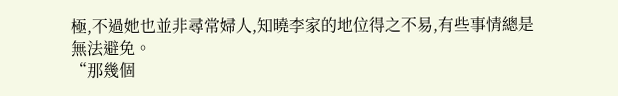極,不過她也並非尋常婦人,知曉李家的地位得之不易,有些事情總是無法避免。
“那幾個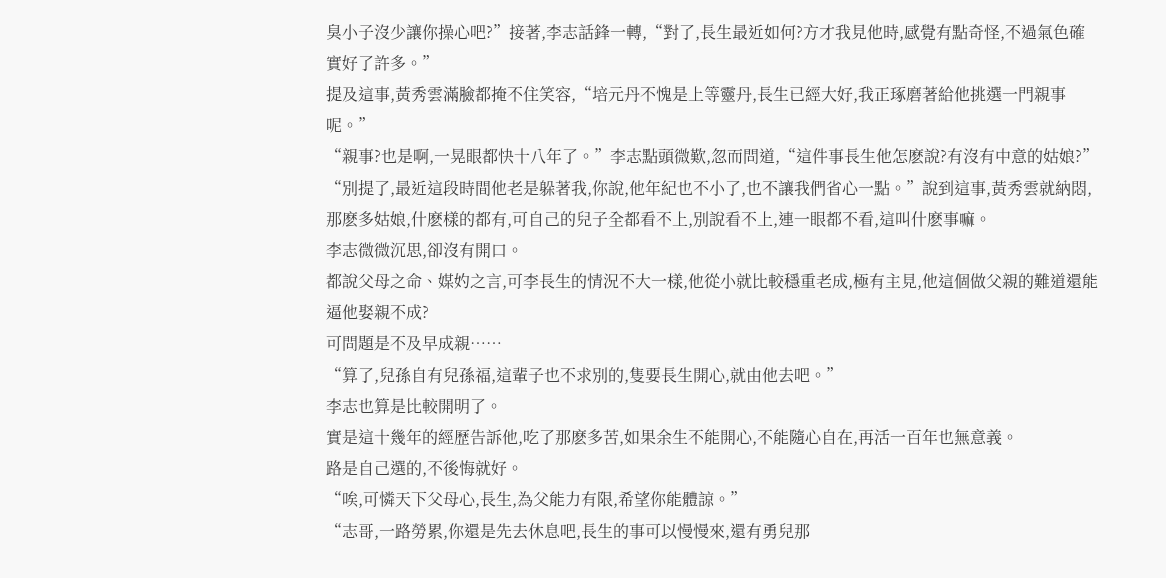臭小子沒少讓你操心吧?”接著,李志話鋒一轉,“對了,長生最近如何?方才我見他時,感覺有點奇怪,不過氣色確實好了許多。”
提及這事,黃秀雲滿臉都掩不住笑容,“培元丹不愧是上等靈丹,長生已經大好,我正琢磨著給他挑選一門親事呢。”
“親事?也是啊,一晃眼都快十八年了。”李志點頭微歎,忽而問道,“這件事長生他怎麽說?有沒有中意的姑娘?”
“別提了,最近這段時間他老是躲著我,你說,他年紀也不小了,也不讓我們省心一點。”說到這事,黃秀雲就納悶,那麽多姑娘,什麽樣的都有,可自己的兒子全都看不上,別說看不上,連一眼都不看,這叫什麽事嘛。
李志微微沉思,卻沒有開口。
都說父母之命、媒妁之言,可李長生的情況不大一樣,他從小就比較穩重老成,極有主見,他這個做父親的難道還能逼他娶親不成?
可問題是不及早成親……
“算了,兒孫自有兒孫福,這輩子也不求別的,隻要長生開心,就由他去吧。”
李志也算是比較開明了。
實是這十幾年的經歷告訴他,吃了那麽多苦,如果余生不能開心,不能隨心自在,再活一百年也無意義。
路是自己選的,不後悔就好。
“唉,可憐天下父母心,長生,為父能力有限,希望你能體諒。”
“志哥,一路勞累,你還是先去休息吧,長生的事可以慢慢來,還有勇兒那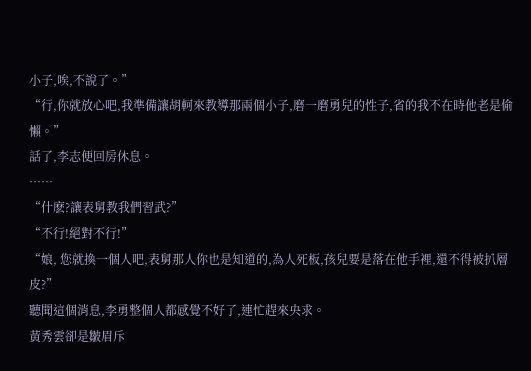小子,唉,不說了。”
“行,你就放心吧,我準備讓胡軻來教導那兩個小子,磨一磨勇兒的性子,省的我不在時他老是偷懶。”
話了,李志便回房休息。
……
“什麽?讓表舅教我們習武?”
“不行!絕對不行!”
“娘, 您就換一個人吧,表舅那人你也是知道的,為人死板,孩兒要是落在他手裡,還不得被扒層皮?”
聽聞這個消息,李勇整個人都感覺不好了,連忙趕來央求。
黃秀雲卻是皺眉斥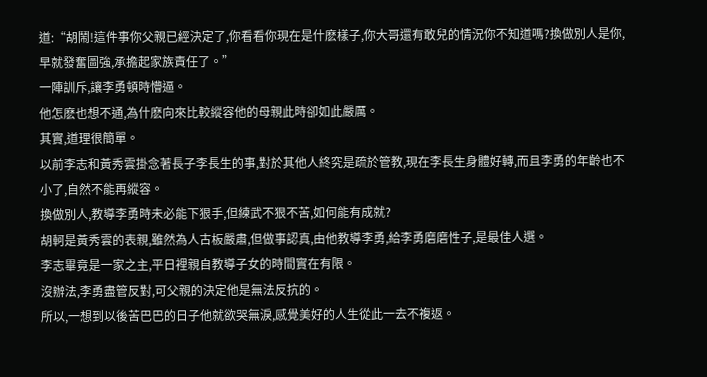道:“胡鬧!這件事你父親已經決定了,你看看你現在是什麽樣子,你大哥還有敢兒的情況你不知道嗎?換做別人是你,早就發奮圖強,承擔起家族責任了。”
一陣訓斥,讓李勇頓時懵逼。
他怎麽也想不通,為什麽向來比較縱容他的母親此時卻如此嚴厲。
其實,道理很簡單。
以前李志和黃秀雲掛念著長子李長生的事,對於其他人終究是疏於管教,現在李長生身體好轉,而且李勇的年齡也不小了,自然不能再縱容。
換做別人,教導李勇時未必能下狠手,但練武不狠不苦,如何能有成就?
胡軻是黃秀雲的表親,雖然為人古板嚴肅,但做事認真,由他教導李勇,給李勇磨磨性子,是最佳人選。
李志畢竟是一家之主,平日裡親自教導子女的時間實在有限。
沒辦法,李勇盡管反對,可父親的決定他是無法反抗的。
所以,一想到以後苦巴巴的日子他就欲哭無淚,感覺美好的人生從此一去不複返。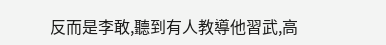反而是李敢,聽到有人教導他習武,高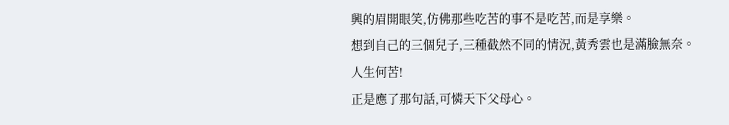興的眉開眼笑,仿佛那些吃苦的事不是吃苦,而是享樂。
想到自己的三個兒子,三種截然不同的情況,黃秀雲也是滿臉無奈。
人生何苦!
正是應了那句話,可憐天下父母心。